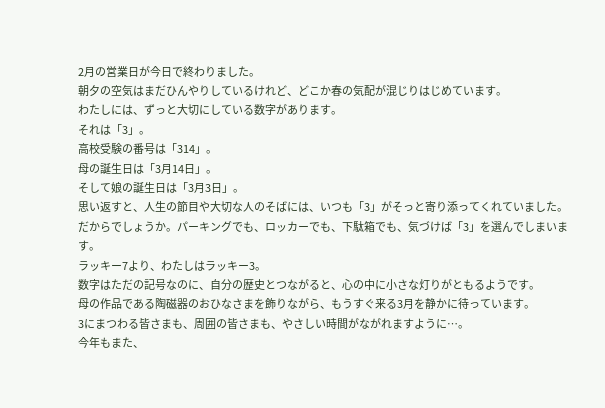2月の営業日が今日で終わりました。
朝夕の空気はまだひんやりしているけれど、どこか春の気配が混じりはじめています。
わたしには、ずっと大切にしている数字があります。
それは「3」。
高校受験の番号は「314」。
母の誕生日は「3月14日」。
そして娘の誕生日は「3月3日」。
思い返すと、人生の節目や大切な人のそばには、いつも「3」がそっと寄り添ってくれていました。
だからでしょうか。パーキングでも、ロッカーでも、下駄箱でも、気づけば「3」を選んでしまいます。
ラッキー7より、わたしはラッキー3。
数字はただの記号なのに、自分の歴史とつながると、心の中に小さな灯りがともるようです。
母の作品である陶磁器のおひなさまを飾りながら、もうすぐ来る3月を静かに待っています。
3にまつわる皆さまも、周囲の皆さまも、やさしい時間がながれますように…。
今年もまた、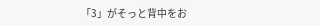「3」がそっと背中をお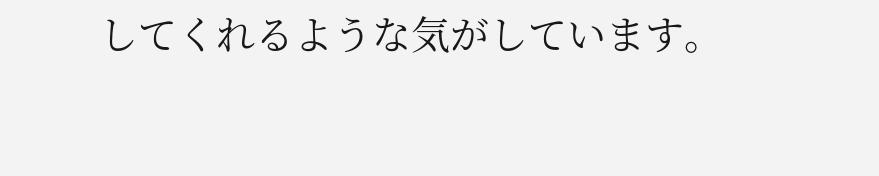してくれるような気がしています。